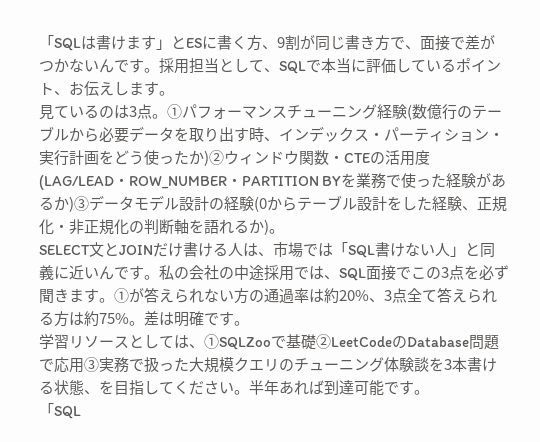「SQLは書けます」とESに書く方、9割が同じ書き方で、面接で差がつかないんです。採用担当として、SQLで本当に評価しているポイント、お伝えします。
見ているのは3点。①パフォーマンスチューニング経験(数億行のテーブルから必要データを取り出す時、インデックス・パーティション・実行計画をどう使ったか)②ウィンドウ関数・CTEの活用度(LAG/LEAD・ROW_NUMBER・PARTITION BYを業務で使った経験があるか)③データモデル設計の経験(0からテーブル設計をした経験、正規化・非正規化の判断軸を語れるか)。
SELECT文とJOINだけ書ける人は、市場では「SQL書けない人」と同義に近いんです。私の会社の中途採用では、SQL面接でこの3点を必ず聞きます。①が答えられない方の通過率は約20%、3点全て答えられる方は約75%。差は明確です。
学習リソースとしては、①SQLZooで基礎②LeetCodeのDatabase問題で応用③実務で扱った大規模クエリのチューニング体験談を3本書ける状態、を目指してください。半年あれば到達可能です。
「SQL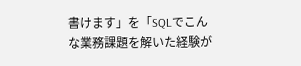書けます」を「SQLでこんな業務課題を解いた経験が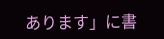あります」に書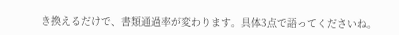き換えるだけで、書類通過率が変わります。具体3点で語ってくださいね。